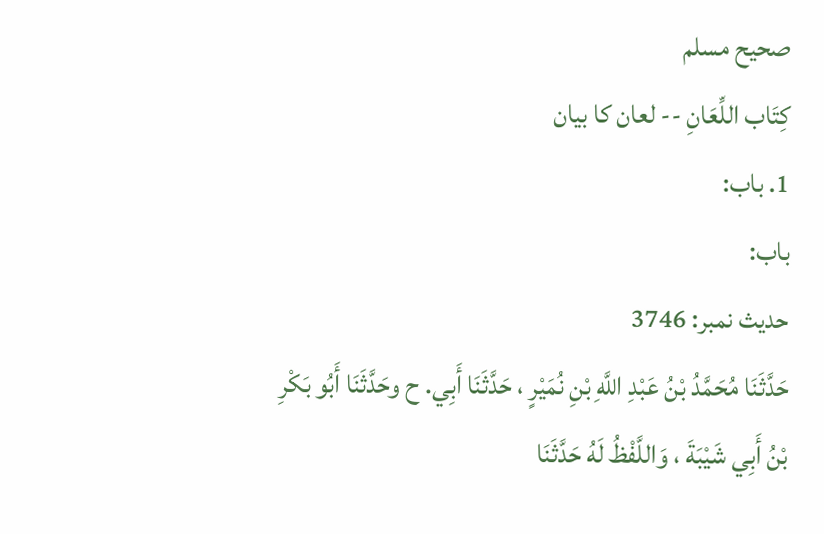صحيح مسلم
كِتَاب اللِّعَانِ -- لعان کا بیان
1. باب:
باب:
حدیث نمبر: 3746
حَدَّثَنَا مُحَمَّدُ بْنُ عَبْدِ اللَّهِ بْنِ نُمَيْرٍ ، حَدَّثَنَا أَبِي. ح وحَدَّثَنَا أَبُو بَكْرِ بْنُ أَبِي شَيْبَةَ ، وَاللَّفْظُ لَهُ حَدَّثَنَا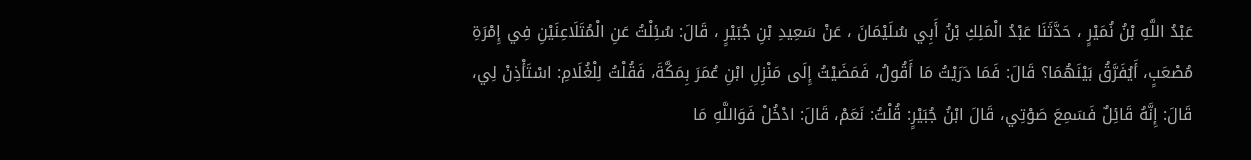عَبْدُ اللَّهِ بْنُ نُمَيْرٍ ، حَدَّثَنَا عَبْدُ الْمَلِكِ بْنُ أَبِي سُلَيْمَانَ ، عَنْ سَعِيدِ بْنِ جُبَيْرٍ ، قَالَ: سُئِلْتُ عَنِ الْمُتَلَاعِنَيْنِ فِي إِمْرَةِ مُصْعَبٍ، أَيُفَرَّقُ بَيْنَهُمَا؟ قَالَ: فَمَا دَرَيْتُ مَا أَقُولُ، فَمَضَيْتُ إِلَى مَنْزِلِ ابْنِ عُمَرَ بِمَكَّةَ، فَقُلْتُ لِلْغُلَامِ: اسْتَأْذِنْ لِي، قَالَ: إِنَّهُ قَائِلٌ فَسَمِعَ صَوْتِي، قَالَ ابْنُ جُبَيْرٍ: قُلْتُ: نَعَمْ، قَالَ: ادْخُلْ فَوَاللَّهِ مَا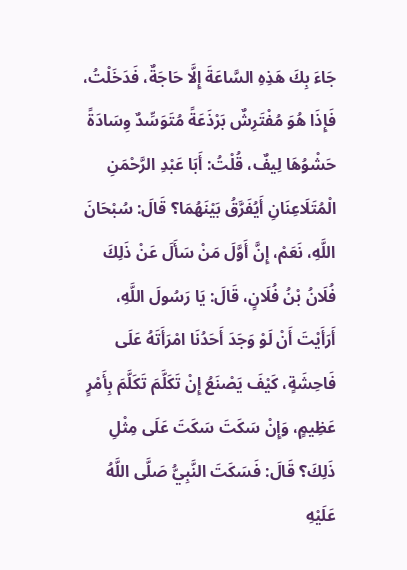جَاءَ بِكَ هَذِهِ السَّاعَةَ إِلَّا حَاجَةٌ، فَدَخَلْتُ، فَإِذَا هُوَ مُفْتَرِشٌ بَرْذَعَةً مُتَوَسِّدٌ وِسَادَةً حَشْوُهَا لِيفٌ، قُلْتُ: أَبَا عَبْدِ الرَّحْمَنِ الْمُتَلَاعِنَانِ أَيُفَرَّقُ بَيْنَهُمَا؟ قَالَ: سُبْحَانَ اللَّهِ، نَعَمْ، إِنَّ أَوَّلَ مَنْ سَأَلَ عَنْ ذَلِكَ فُلَانُ بْنُ فُلَانٍ، قَالَ: يَا رَسُولَ اللَّهِ، أَرَأَيْتَ أَنْ لَوْ وَجَدَ أَحَدُنَا امْرَأَتَهُ عَلَى فَاحِشَةٍ، كَيْفَ يَصْنَعُ إِنْ تَكَلَّمَ تَكَلَّمَ بِأَمْرٍ عَظِيمٍ، وَإِنْ سَكَتَ سَكَتَ عَلَى مِثْلِ ذَلِكَ؟ قَالَ: فَسَكَتَ النَّبِيُّ صَلَّى اللَّهُ عَلَيْهِ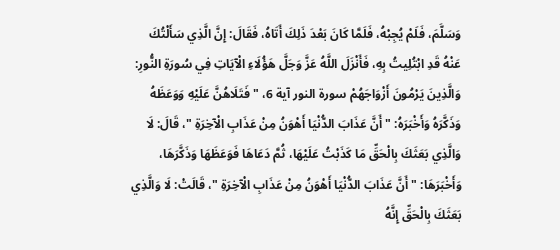وَسَلَّمَ، فَلَمْ يُجِبْهُ، فَلَمَّا كَانَ بَعْدَ ذَلِكَ أَتَاهُ، فَقَالَ: إِنَّ الَّذِي سَأَلْتُكَ عَنْهُ قَدِ ابْتُلِيتُ بِهِ، فَأَنْزَلَ اللَّهُ عَزَّ وَجَلَّ هَؤُلَاءِ الْآيَاتِ فِي سُورَةِ النُّورِ: وَالَّذِينَ يَرْمُونَ أَزْوَاجَهُمْ سورة النور آية 6، " فَتَلَاهُنَّ عَلَيْهِ وَوَعَظَهُ وَذَكَّرَهُ وَأَخْبَرَهُ: " أَنَّ عَذَابَ الدُّنْيَا أَهْوَنُ مِنْ عَذَابِ الْآخِرَةِ "، قَالَ: لَا وَالَّذِي بَعَثَكَ بِالْحَقِّ مَا كَذَبْتُ عَلَيْهَا، ثُمَّ دَعَاهَا فَوَعَظَهَا وَذَكَّرَهَا، وَأَخْبَرَهَا: " أَنَّ عَذَابَ الدُّنْيَا أَهْوَنُ مِنْ عَذَابِ الْآخِرَةِ "، قَالَتْ: لَا وَالَّذِي بَعَثَكَ بِالْحَقِّ إِنَّهُ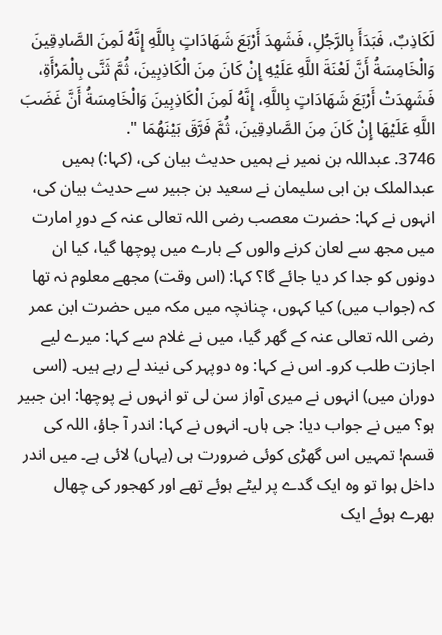لَكَاذِبٌ، فَبَدَأَ بِالرَّجُلِ، فَشَهِدَ أَرْبَعَ شَهَادَاتٍ بِاللَّهِ إِنَّهُ لَمِنَ الصَّادِقِينَ وَالْخَامِسَةُ أَنَّ لَعْنَةَ اللَّهِ عَلَيْهِ إِنْ كَانَ مِنَ الْكَاذِبِينَ، ثُمَّ ثَنَّى بِالْمَرْأَةِ، فَشَهِدَتْ أَرْبَعَ شَهَادَاتٍ بِاللَّهِ، إِنَّهُ لَمِنَ الْكَاذِبِينَ وَالْخَامِسَةُ أَنَّ غَضَبَ اللَّهِ عَلَيْهَا إِنْ كَانَ مِنَ الصَّادِقِينَ، ثُمَّ فَرَّقَ بَيْنَهُمَا ".
3746. عبداللہ بن نمیر نے ہمیں حدیث بیان کی، (کہا:) ہمیں عبدالملک بن ابی سلیمان نے سعید بن جبیر سے حدیث بیان کی، انہوں نے کہا: حضرت معصب رضی اللہ تعالی عنہ کے دورِ امارت میں مجھ سے لعان کرنے والوں کے بارے میں پوچھا گیا، کیا ان دونوں کو جدا کر دیا جائے گا؟ کہا: (اس وقت) مجھے معلوم نہ تھا کہ (جواب میں) کیا کہوں، چنانچہ میں مکہ میں حضرت ابن عمر رضی اللہ تعالی عنہ کے گھر گیا، میں نے غلام سے کہا: میرے لیے اجازت طلب کرو۔ اس نے کہا: وہ دوپہر کی نیند لے رہے ہیں۔ (اسی دوران میں) انہوں نے میری آواز سن لی تو انہوں نے پوچھا: ابن جبیر ہو؟ میں نے جواب دیا: جی ہاں۔ انہوں نے کہا: اندر آ جاؤ، اللہ کی قسم! تمہیں اس گھڑی کوئی ضرورت ہی (یہاں) لائی ہے۔ میں اندر داخل ہوا تو وہ ایک گدے پر لیٹے ہوئے تھے اور کھجور کی چھال بھرے ہوئے ایک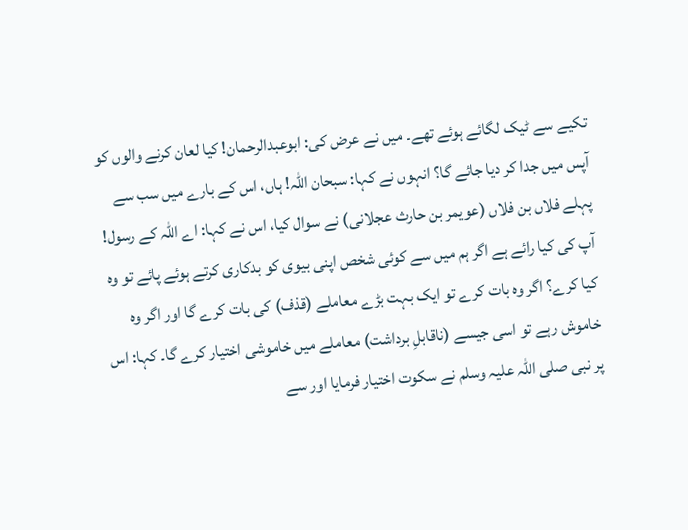تکیے سے ٹیک لگائے ہوئے تھے۔ میں نے عرض کی: ابوعبدالرحمان! کیا لعان کرنے والوں کو آپس میں جدا کر دیا جائے گا؟ انہوں نے کہا: سبحان اللہ! ہاں، اس کے بارے میں سب سے پہلے فلاں بن فلاں (عویمر بن حارث عجلانی) نے سوال کیا، اس نے کہا: اے اللہ کے رسول! آپ کی کیا رائے ہے اگر ہم میں سے کوئی شخص اپنی بیوی کو بدکاری کرتے ہوئے پائے تو وہ کیا کرے؟ اگر وہ بات کرے تو ایک بہت بڑے معاملے (قذف) کی بات کرے گا اور اگر وہ خاموش رہے تو اسی جیسے (ناقابلِ برداشت) معاملے میں خاموشی اختیار کرے گا۔ کہا: اس پر نبی صلی اللہ علیہ وسلم نے سکوت اختیار فرمایا اور سے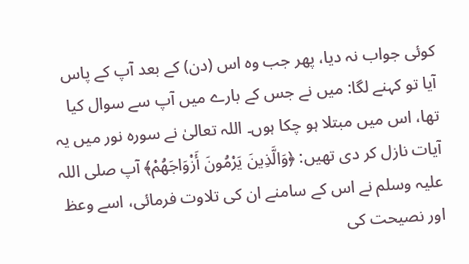کوئی جواب نہ دیا، پھر جب وہ اس (دن) کے بعد آپ کے پاس آیا تو کہنے لگا: میں نے جس کے بارے میں آپ سے سوال کیا تھا، اس میں مبتلا ہو چکا ہوں۔ اللہ تعالیٰ نے سورہ نور میں یہ آیات نازل کر دی تھیں: ﴿وَالَّذِينَ يَرْمُونَ أَزْوَاجَهُمْ﴾ آپ صلی اللہ علیہ وسلم نے اس کے سامنے ان کی تلاوت فرمائی، اسے وعظ اور نصیحت کی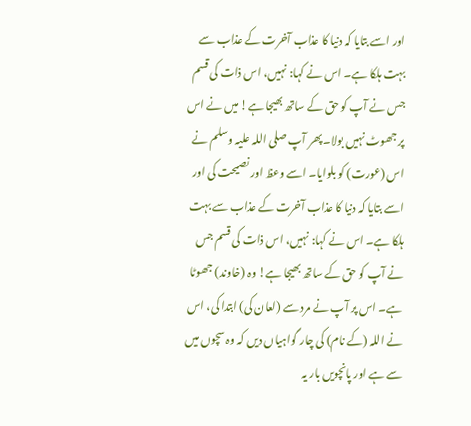اور اسے بتایا کہ دنیا کا عذاب آخرت کے عذاب سے بہت ہلکا ہے۔ اس نے کہا: نہیں، اس ذات کی قسم جس نے آپ کو حق کے ساتھ بھیجا ہے! میں نے اس پر جھوٹ نہیں بولا۔ پھر آپ صلی اللہ علیہ وسلم نے اس (عورت) کو بلوایا۔ اسے وعظ اور نصیحت کی اور اسے بتایا کہ دنیا کا عذاب آخرت کے عذاب سے بہت ہلکا ہے۔ اس نے کہا: نہیں، اس ذات کی قسم جس نے آپ کو حق کے ساتھ بھیجا ہے! وہ (خاوند) جھوٹا ہے۔ اس پر آپ نے مرد سے (لعان کی) ابتدا کی، اس نے اللہ (کے نام) کی چار گواہیاں دیں کہ وہ سچوں میں سے ہے اور پانچویں بار یہ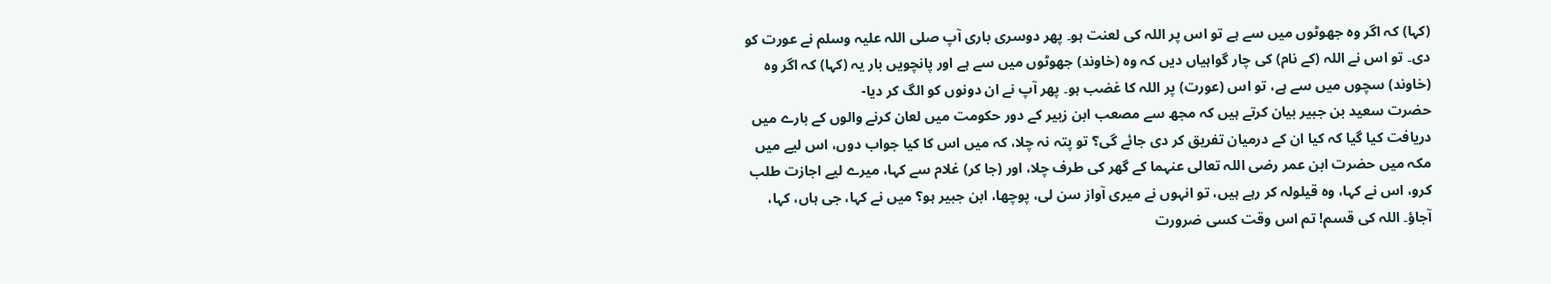(کہا) کہ اگر وہ جھوٹوں میں سے ہے تو اس پر اللہ کی لعنت ہو۔ پھر دوسری باری آپ صلی اللہ علیہ وسلم نے عورت کو دی۔ تو اس نے اللہ (کے نام) کی چار گواہیاں دیں کہ وہ (خاوند) جھوٹوں میں سے ہے اور پانچویں بار یہ (کہا) کہ اگر وہ (خاوند) سچوں میں سے ہے، تو اس (عورت) پر اللہ کا غضب ہو۔ پھر آپ نے ان دونوں کو الگ کر دیا-
حضرت سعید بن جبیر بیان کرتے ہیں کہ مجھ سے مصعب ابن زبیر کے دور حکومت میں لعان کرنے والوں کے بارے میں دریافت کیا گیا کہ کیا ان کے درمیان تفریق کر دی جائے گی؟ تو پتہ نہ چلا، کہ میں اس کا کیا جواب دوں، اس لیے میں مکہ میں حضرت ابن عمر رضی اللہ تعالی عنہما کے گھر کی طرف چلا، اور (جا کر) غلام سے کہا، میرے لیے اجازت طلب کرو، اس نے کہا، وہ قیلولہ کر رہے ہیں، تو انہوں نے میری آواز سن لی، پوچھا، ابن جبیر ہو؟ میں نے کہا، جی ہاں، کہا، آجاؤ۔ اللہ کی قسم! تم اس وقت کسی ضرورت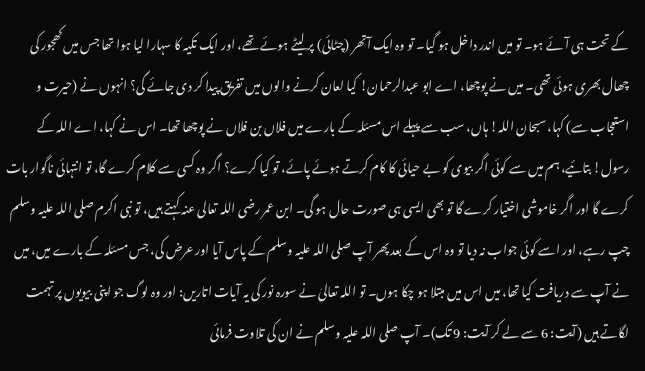کے تحت ہی آئے ہو۔ تو میں اندر داخل ہو گیا۔ تو وہ ایک آتھر (چٹائی) پر لیٹے ہوئے تھے، اور ایک تکیہ کا سہارا لیا ہوا تھا جس میں کھجور کی چھال بھری ہوئی تھی۔ میں نے پوچھا، اے ابو عبدالرحمان! کیا لعان کرنے والوں میں تفریق پیدا کر دی جائے گی؟ انہوں نے (حیرت و استعجاب سے) کہا، سبحان اللہ! ہاں، سب سے پہلے اس مسئلہ کے بارے میں فلاں بن فلاں نے پوچھا تھا۔ اس نے کہا، اے اللہ کے رسول! بتائیے، ہم میں سے کوئی اگر بیوی کو بے حیائی کا کام کرتے ہوئے پائے، تو کیا کرے؟ اگر وہ کسی سے کلام کرے گا، تو انتہائی ناگوار بات کرے گا اور اگر خاموشی اختیار کرے گا تو بھی ایسی ہی صورت حال ہو گی۔ ابن عمر رضی اللہ تعالی عنہ کہتے ہیں، تو نبی اکرم صلی اللہ علیہ وسلم چپ رہے، اور اسے کوئی جواب نہ دیا تو وہ اس کے بعد پھر آپ صلی اللہ علیہ وسلم کے پاس آیا اور عرض کی، جس مسئلہ کے بارے میں، میں نے آپ سے دریافت کیا تھا، میں اس میں مبتلا ہو چکا ہوں۔ تو اللہ تعالیٰ نے سورہ نور کی یہ آیات اتاریں: اور وہ لوگ جو اپنی بیویوں پر تہمت لگاتے ہیں (آیت: 6 سے لے کر آیت: 9 تک)۔ آپ صلی اللہ علیہ وسلم نے ان کی تلاوت فرمائی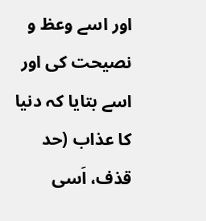اور اسے وعظ و نصیحت کی اور اسے بتایا کہ دنیا کا عذاب (حد قذف، اَسی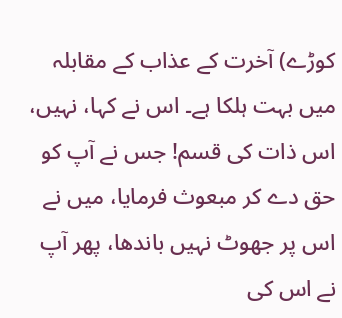کوڑے) آخرت کے عذاب کے مقابلہ میں بہت ہلکا ہے۔ اس نے کہا، نہیں، اس ذات کی قسم! جس نے آپ کو حق دے کر مبعوث فرمایا، میں نے اس پر جھوٹ نہیں باندھا، پھر آپ نے اس کی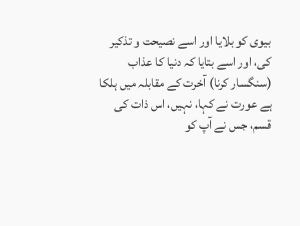بیوی کو بلایا اور اسے نصیحت و تذکیر کی، اور اسے بتایا کہ دنیا کا عذاب (سنگسار کرنا) آخرت کے مقابلہ میں ہلکا ہے عورت نے کہا، نہیں، اس ذات کی قسم، جس نے آپ کو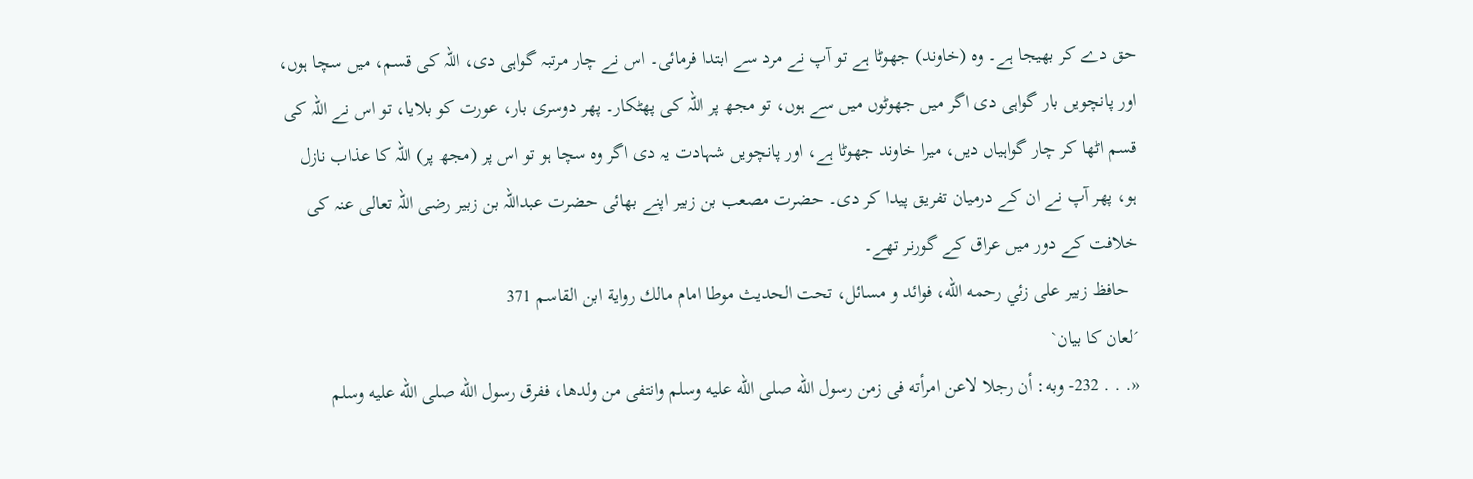حق دے کر بھیجا ہے۔ وہ (خاوند) جھوٹا ہے تو آپ نے مرد سے ابتدا فرمائی۔ اس نے چار مرتبہ گواہی دی، اللہ کی قسم، میں سچا ہوں، اور پانچویں بار گواہی دی اگر میں جھوٹوں میں سے ہوں، تو مجھ پر اللہ کی پھٹکار۔ پھر دوسری بار، عورت کو بلایا، تو اس نے اللہ کی قسم اٹھا کر چار گواہیاں دیں، میرا خاوند جھوٹا ہے، اور پانچویں شہادت یہ دی اگر وہ سچا ہو تو اس پر (مجھ پر) اللہ کا عذاب نازل ہو، پھر آپ نے ان کے درمیان تفریق پیدا کر دی۔ حضرت مصعب بن زبیر اپنے بھائی حضرت عبداللہ بن زبیر رضی اللہ تعالی عنہ کی خلافت کے دور میں عراق کے گورنر تھے۔
  حافظ زبير على زئي رحمه الله، فوائد و مسائل، تحت الحديث موطا امام مالك رواية ابن القاسم 371
´لعان کا بیان`
«. . . 232- وبه: أن رجلا لاعن امرأته فى زمن رسول الله صلى الله عليه وسلم وانتفى من ولدها، ففرق رسول الله صلى الله عليه وسلم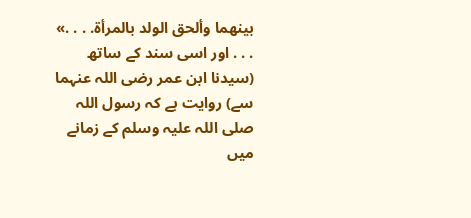بينهما وألحق الولد بالمرأة. . . .»
. . . اور اسی سند کے ساتھ (سیدنا ابن عمر رضی اللہ عنہما سے) روایت ہے کہ رسول اللہ صلی اللہ علیہ وسلم کے زمانے میں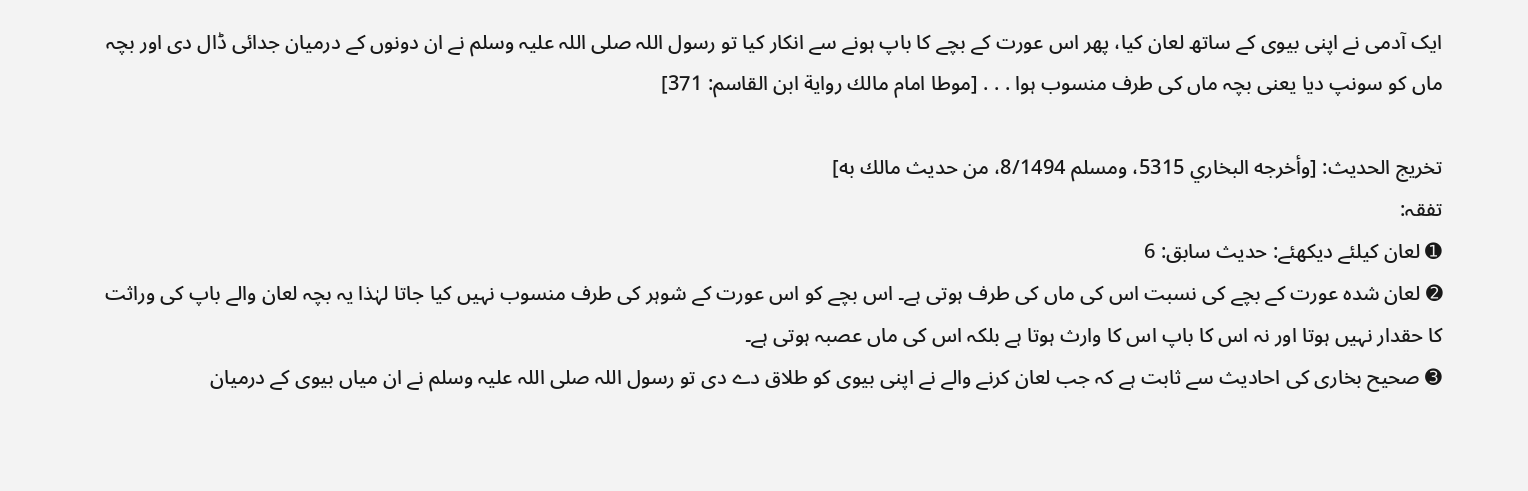ایک آدمی نے اپنی بیوی کے ساتھ لعان کیا، پھر اس عورت کے بچے کا باپ ہونے سے انکار کیا تو رسول اللہ صلی اللہ علیہ وسلم نے ان دونوں کے درمیان جدائی ڈال دی اور بچہ ماں کو سونپ دیا یعنی بچہ ماں کی طرف منسوب ہوا . . . [موطا امام مالك رواية ابن القاسم: 371]

تخریج الحدیث: [وأخرجه البخاري 5315، ومسلم 8/1494، من حديث مالك به]
تفقہ:
➊ لعان کیلئے دیکھئے: حدیث سابق: 6
➋ لعان شدہ عورت کے بچے کی نسبت اس کی ماں کی طرف ہوتی ہے۔ اس بچے کو اس عورت کے شوہر کی طرف منسوب نہیں کیا جاتا لہٰذا یہ بچہ لعان والے باپ کی وراثت کا حقدار نہیں ہوتا اور نہ اس کا باپ اس کا وارث ہوتا ہے بلکہ اس کی ماں عصبہ ہوتی ہے۔
➌ صحیح بخاری کی احادیث سے ثابت ہے کہ جب لعان کرنے والے نے اپنی بیوی کو طلاق دے دی تو رسول اللہ صلی اللہ علیہ وسلم نے ان میاں بیوی کے درمیان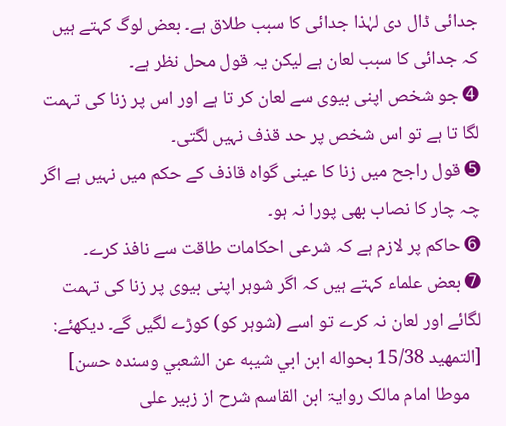جدائی ڈال دی لہٰذا جدائی کا سبب طلاق ہے۔ بعض لوگ کہتے ہیں کہ جدائی کا سبب لعان ہے لیکن یہ قول محل نظر ہے۔
➍ جو شخص اپنی بیوی سے لعان کر تا ہے اور اس پر زنا کی تہمت لگا تا ہے تو اس شخص پر حد قذف نہیں لگتی۔
➎ قول راجح میں زنا کا عینی گواہ قاذف کے حکم میں نہیں ہے اگر چہ چار کا نصاب بھی پورا نہ ہو۔
➏ حاکم پر لازم ہے کہ شرعی احکامات طاقت سے نافذ کرے۔
➐ بعض علماء کہتے ہیں کہ اگر شوہر اپنی بیوی پر زنا کی تہمت لگائے اور لعان نہ کرے تو اسے (شوہر کو) کوڑے لگیں گے۔ دیکھئے: [التمهيد 15/38 بحواله ابن ابي شيبه عن الشعبي وسنده حسن]
   موطا امام مالک روایۃ ابن القاسم شرح از زبیر علی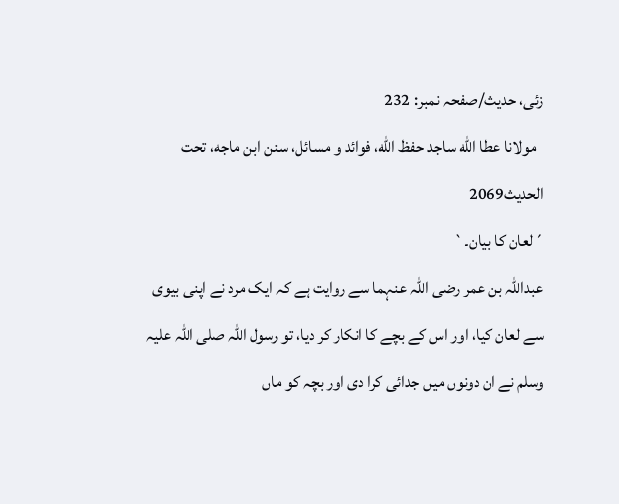زئی، حدیث/صفحہ نمبر: 232
  مولانا عطا الله ساجد حفظ الله، فوائد و مسائل، سنن ابن ماجه، تحت الحديث2069
´لعان کا بیان۔`
عبداللہ بن عمر رضی اللہ عنہما سے روایت ہے کہ ایک مرد نے اپنی بیوی سے لعان کیا، اور اس کے بچے کا انکار کر دیا، تو رسول اللہ صلی اللہ علیہ وسلم نے ان دونوں میں جدائی کرا دی اور بچہ کو ماں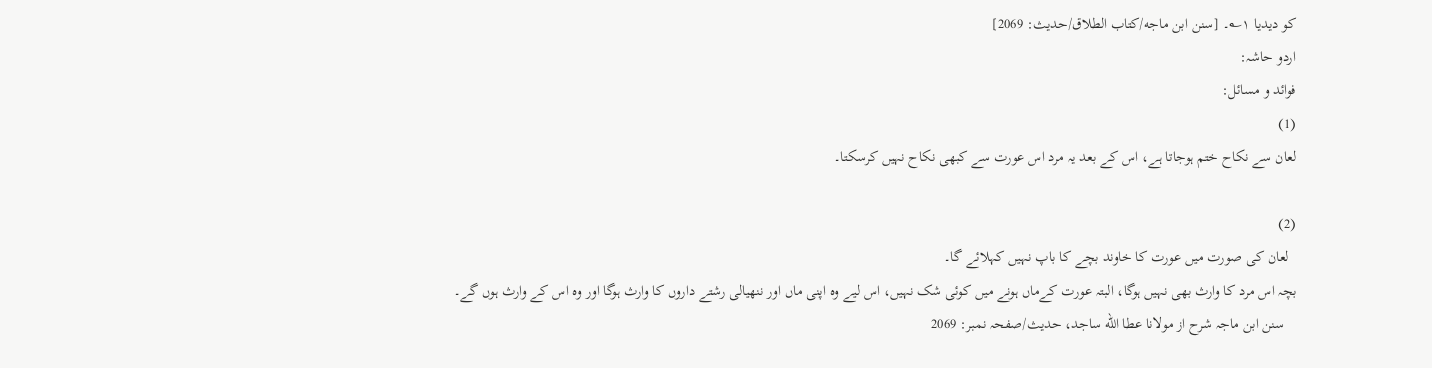کو دیدیا ۱؎۔ [سنن ابن ماجه/كتاب الطلاق/حدیث: 2069]
اردو حاشہ:
فوائد و مسائل:
(1)
لعان سے نکاح ختم ہوجاتا ہے، اس کے بعد یہ مرد اس عورت سے کبھی نکاح نہیں کرسکتا۔

(2)
  لعان کی صورت میں عورت کا خاوند بچے کا باپ نہیں کہلائے گا۔
بچہ اس مرد کا وارث بھی نہیں ہوگا، البتہ عورت کےماں ہونے میں کوئی شک نہیں، اس لیے وہ اپنی ماں اور ننھیالی رشتے داروں کا وارث ہوگا اور وہ اس کے وارث ہوں گے۔
   سنن ابن ماجہ شرح از مولانا عطا الله ساجد، حدیث/صفحہ نمبر: 2069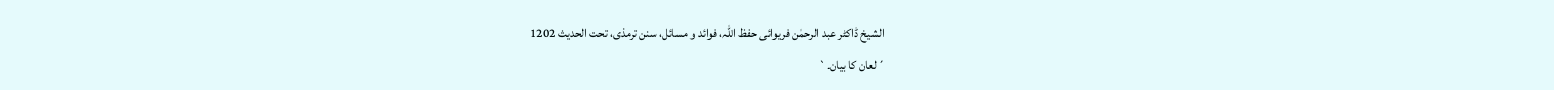الشیخ ڈاکٹر عبد الرحمٰن فریوائی حفظ اللہ، فوائد و مسائل، سنن ترمذی، تحت الحديث 1202
´لعان کا بیان۔`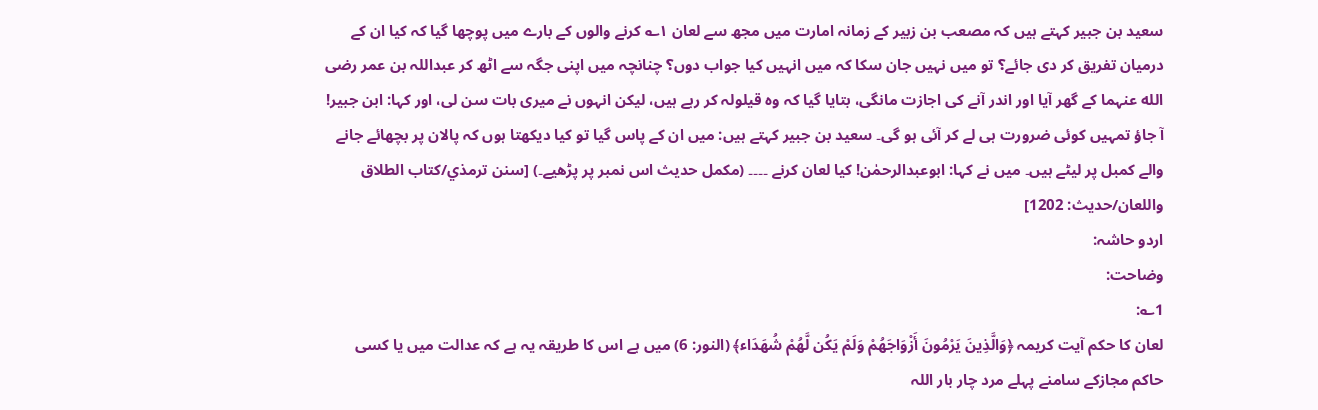سعید بن جبیر کہتے ہیں کہ مصعب بن زبیر کے زمانہ امارت میں مجھ سے لعان ۱؎ کرنے والوں کے بارے میں پوچھا گیا کہ کیا ان کے درمیان تفریق کر دی جائے؟ تو میں نہیں جان سکا کہ میں انہیں کیا جواب دوں؟ چنانچہ میں اپنی جگہ سے اٹھ کر عبداللہ بن عمر رضی الله عنہما کے گھر آیا اور اندر آنے کی اجازت مانگی، بتایا گیا کہ وہ قیلولہ کر رہے ہیں، لیکن انہوں نے میری بات سن لی، اور کہا: ابن جبیر! آ جاؤ تمہیں کوئی ضرورت ہی لے کر آئی ہو گی۔ سعید بن جبیر کہتے ہیں: میں ان کے پاس گیا تو کیا دیکھتا ہوں کہ پالان پر بچھائے جانے والے کمبل پر لیٹے ہیں۔ میں نے کہا: ابوعبدالرحمٰن! کیا لعان کرنے ۔۔۔۔ (مکمل حدیث اس نمبر پر پڑھیے۔) [سنن ترمذي/كتاب الطلاق واللعان/حدیث: 1202]
اردو حاشہ:
وضاحت:
1؎:
لعان کا حکم آیت کریمہ ﴿وَالَّذِينَ يَرْمُونَ أَزْوَاجَهُمْ وَلَمْ يَكُن لَّهُمْ شُهَدَاء﴾ (النور: 6) میں ہے اس کا طریقہ یہ ہے کہ عدالت میں یا کسی حاکم مجازکے سامنے پہلے مرد چار بار اللہ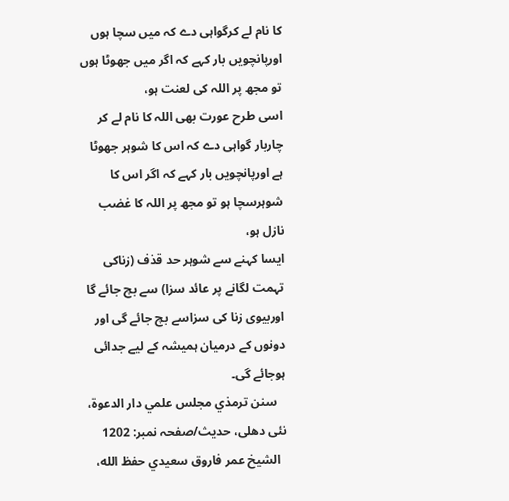کا نام لے کرگواہی دے کہ میں سچا ہوں اورپانچویں بار کہے کہ اگر میں جھوٹا ہوں تو مجھ پر اللہ کی لعنت ہو،
اسی طرح عورت بھی اللہ کا نام لے کر چاربار گواہی دے کہ اس کا شوہر جھوٹا ہے اورپانچویں بار کہے کہ اگر اس کا شوہرسچا ہو تو مجھ پر اللہ کا غضب نازل ہو،
ایسا کہنے سے شوہر حد قذف (زناکی تہمت لگانے پر عائد سزا) سے بچ جائے گا اوربیوی زنا کی سزاسے بچ جائے گی اور دونوں کے درمیان ہمیشہ کے لیے جدائی ہوجائے گی۔
   سنن ترمذي مجلس علمي دار الدعوة، نئى دهلى، حدیث/صفحہ نمبر: 1202
  الشيخ عمر فاروق سعيدي حفظ الله،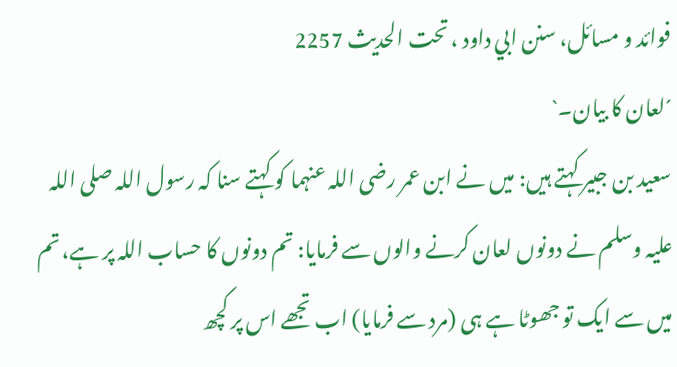فوائد و مسائل، سنن ابي داود ، تحت الحديث 2257
´لعان کا بیان۔`
سعید بن جبیر کہتے ہیں: میں نے ابن عمر رضی اللہ عنہما کو کہتے سنا کہ رسول اللہ صلی اللہ علیہ وسلم نے دونوں لعان کرنے والوں سے فرمایا: تم دونوں کا حساب اللہ پر ہے، تم میں سے ایک تو جھوٹا ہے ہی (مرد سے فرمایا) اب تجھے اس پر کچھ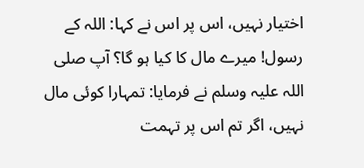اختیار نہیں، اس پر اس نے کہا: اللہ کے رسول! میرے مال کا کیا ہو گا؟ آپ صلی اللہ علیہ وسلم نے فرمایا: تمہارا کوئی مال نہیں، اگر تم اس پر تہمت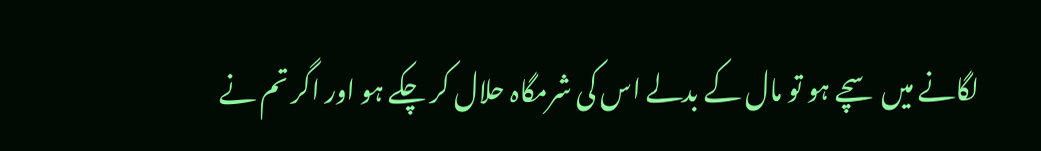لگانے میں سچے ہو تو مال کے بدلے اس کی شرمگاہ حلال کر چکے ہو اور اگر تم نے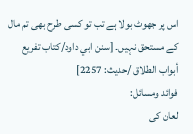اس پر جھوٹ بولا ہے تب تو کسی طرح بھی تم مال کے مستحق نہیں۔ [سنن ابي داود/كتاب تفريع أبواب الطلاق /حدیث: 2257]
فوائد ومسائل:
لعان کی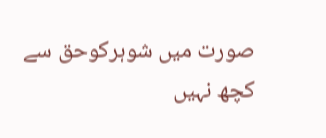صورت میں شوہرکوحق سے کچھ نہیں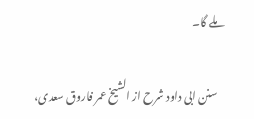ملے گا۔

   سنن ابی داود شرح از الشیخ عمر فاروق سعدی،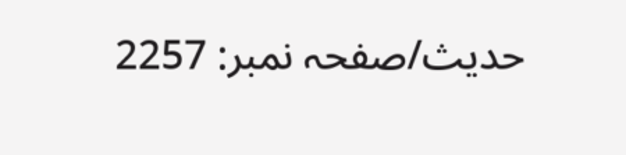حدیث/صفحہ نمبر: 2257